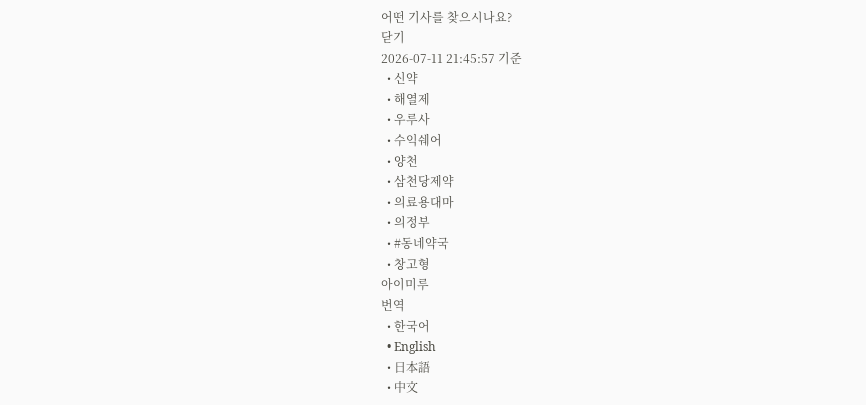어떤 기사를 찾으시나요?
닫기
2026-07-11 21:45:57 기준
  • 신약
  • 해열제
  • 우루사
  • 수익쉐어
  • 양천
  • 삼천당제약
  • 의료용대마
  • 의정부
  • #동네약국
  • 창고형
아이미루
번역
  • 한국어
  • English
  • 日本語
  • 中文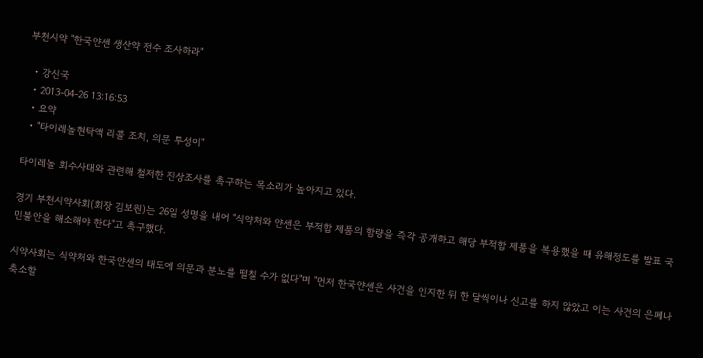부천시약 "한국얀센 생산약 전수 조사하라"

  • 강신국
  • 2013-04-26 13:16:53
  • 요약
  • "타이레놀현탁액 리콜 조치, 의문 투성이"

타이레놀 회수사태와 관련해 철저한 진상조사를 촉구하는 목소리가 높아지고 있다.

경기 부천시약사회(회장 김보원)는 26일 성명을 내어 "식약처와 얀센은 부적합 제품의 함량을 즉각 공개하고 해당 부적합 제품을 복용했을 때 유해정도를 발표 국민불안을 해소해야 한다"고 촉구했다.

시약사회는 식약처와 한국얀센의 태도에 의문과 분노를 떨칠 수가 없다"며 "먼저 한국얀센은 사건을 인지한 뒤 한 달씩이나 신고를 하지 않았고 이는 사건의 은폐나 축소할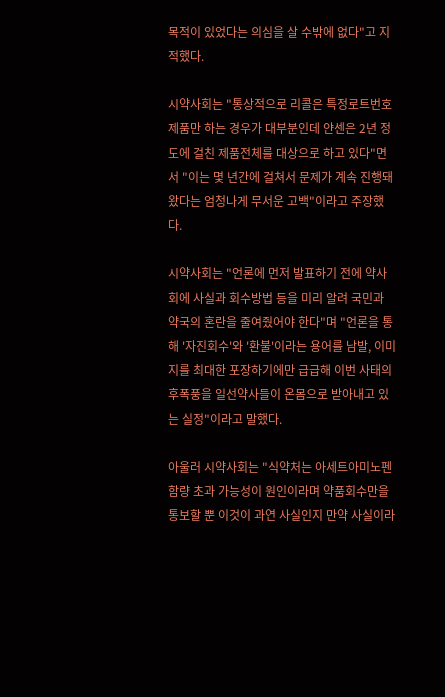목적이 있었다는 의심을 살 수밖에 없다"고 지적했다.

시약사회는 "통상적으로 리콜은 특정로트번호 제품만 하는 경우가 대부분인데 얀센은 2년 정도에 걸친 제품전체를 대상으로 하고 있다"면서 "이는 몇 년간에 걸쳐서 문제가 계속 진행돼 왔다는 엄청나게 무서운 고백"이라고 주장했다.

시약사회는 "언론에 먼저 발표하기 전에 약사회에 사실과 회수방법 등을 미리 알려 국민과 약국의 혼란을 줄여줬어야 한다"며 "언론을 통해 '자진회수'와 '환불'이라는 용어를 남발, 이미지를 최대한 포장하기에만 급급해 이번 사태의 후폭풍을 일선약사들이 온몸으로 받아내고 있는 실정"이라고 말했다.

아울러 시약사회는 "식약처는 아세트아미노펜 함량 초과 가능성이 원인이라며 약품회수만을 통보할 뿐 이것이 과연 사실인지 만약 사실이라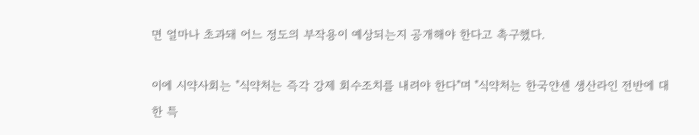면 얼마나 초과돼 어느 정도의 부작용이 예상되는지 공개해야 한다고 촉구했다.

이에 시약사회는 "식약처는 즉각 강제 회수조치를 내려야 한다"며 "식약처는 한국얀센 생산라인 전반에 대한 특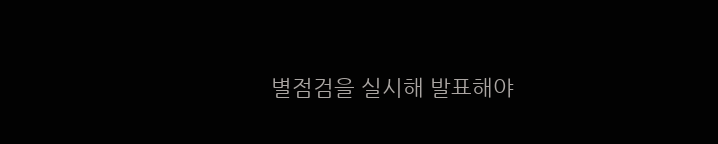별점검을 실시해 발표해야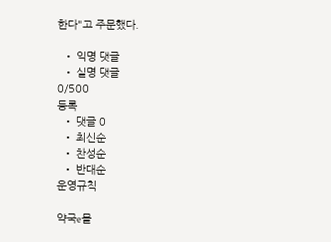한다"고 주문했다.

  • 익명 댓글
  • 실명 댓글
0/500
등록
  • 댓글 0
  • 최신순
  • 찬성순
  • 반대순
운영규칙

약국e몰